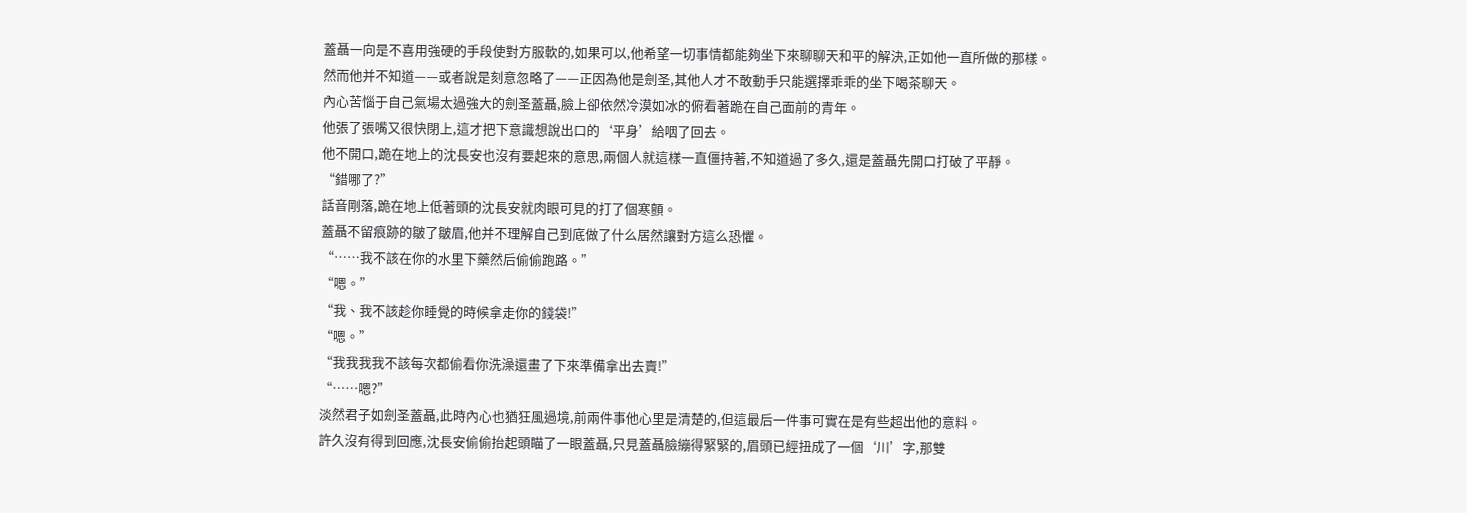蓋聶一向是不喜用強硬的手段使對方服軟的,如果可以,他希望一切事情都能夠坐下來聊聊天和平的解決,正如他一直所做的那樣。
然而他并不知道——或者說是刻意忽略了——正因為他是劍圣,其他人才不敢動手只能選擇乖乖的坐下喝茶聊天。
內心苦惱于自己氣場太過強大的劍圣蓋聶,臉上卻依然冷漠如冰的俯看著跪在自己面前的青年。
他張了張嘴又很快閉上,這才把下意識想說出口的‘平身’給咽了回去。
他不開口,跪在地上的沈長安也沒有要起來的意思,兩個人就這樣一直僵持著,不知道過了多久,還是蓋聶先開口打破了平靜。
“錯哪了?”
話音剛落,跪在地上低著頭的沈長安就肉眼可見的打了個寒顫。
蓋聶不留痕跡的皺了皺眉,他并不理解自己到底做了什么居然讓對方這么恐懼。
“……我不該在你的水里下藥然后偷偷跑路。”
“嗯。”
“我、我不該趁你睡覺的時候拿走你的錢袋!”
“嗯。”
“我我我我不該每次都偷看你洗澡還畫了下來準備拿出去賣!”
“……嗯?”
淡然君子如劍圣蓋聶,此時內心也猶狂風過境,前兩件事他心里是清楚的,但這最后一件事可實在是有些超出他的意料。
許久沒有得到回應,沈長安偷偷抬起頭瞄了一眼蓋聶,只見蓋聶臉繃得緊緊的,眉頭已經扭成了一個‘川’字,那雙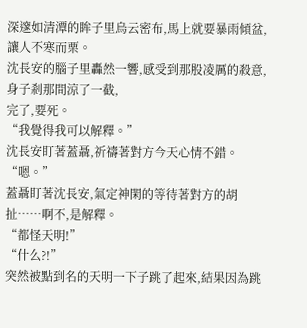深邃如清潭的眸子里烏云密布,馬上就要暴雨傾盆,讓人不寒而栗。
沈長安的腦子里轟然一響,感受到那股凌厲的殺意,身子剎那間涼了一截,
完了,要死。
“我覺得我可以解釋。”
沈長安盯著蓋聶,祈禱著對方今天心情不錯。
“嗯。”
蓋聶盯著沈長安,氣定神閑的等待著對方的胡扯……啊不,是解釋。
“都怪天明!”
“什么?!”
突然被點到名的天明一下子跳了起來,結果因為跳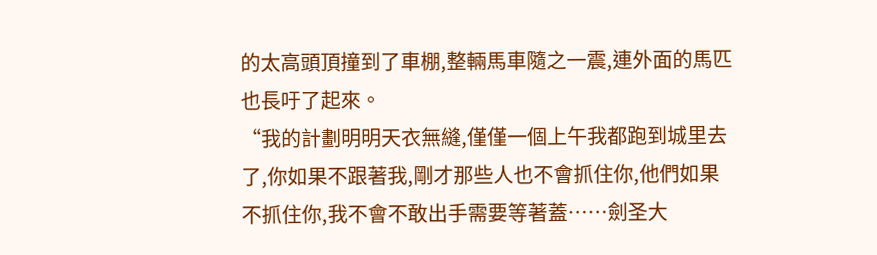的太高頭頂撞到了車棚,整輛馬車隨之一震,連外面的馬匹也長吁了起來。
“我的計劃明明天衣無縫,僅僅一個上午我都跑到城里去了,你如果不跟著我,剛才那些人也不會抓住你,他們如果不抓住你,我不會不敢出手需要等著蓋……劍圣大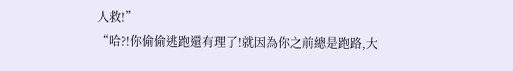人救!”
“哈?!你偷偷逃跑還有理了!就因為你之前總是跑路,大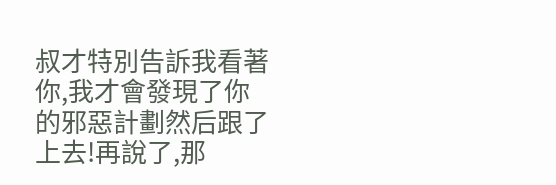叔才特別告訴我看著你,我才會發現了你的邪惡計劃然后跟了上去!再說了,那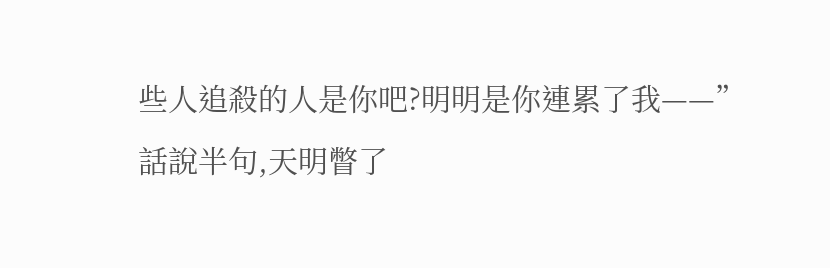些人追殺的人是你吧?明明是你連累了我——”
話說半句,天明瞥了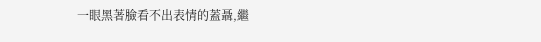一眼黑著臉看不出表情的蓋聶,繼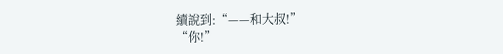續說到:“——和大叔!”
“你!”